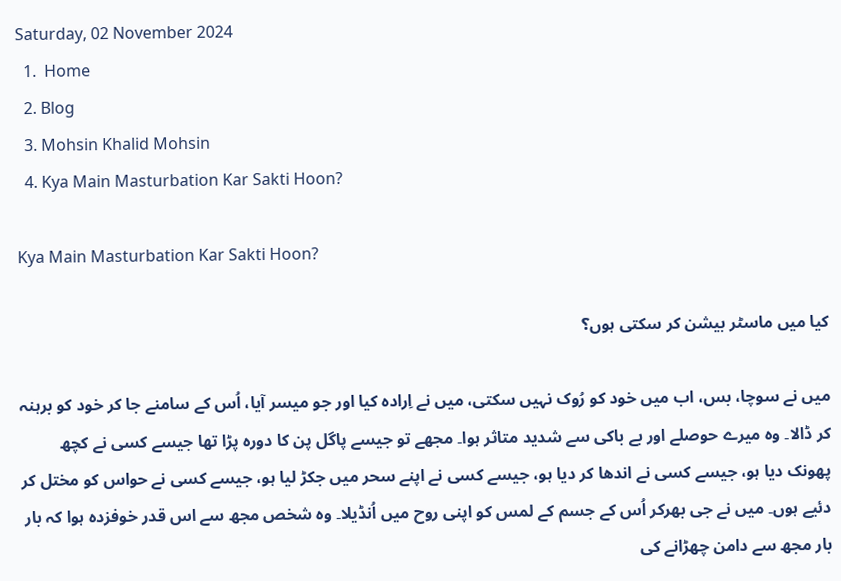Saturday, 02 November 2024
  1.  Home
  2. Blog
  3. Mohsin Khalid Mohsin
  4. Kya Main Masturbation Kar Sakti Hoon?

Kya Main Masturbation Kar Sakti Hoon?

کیا میں ماسٹر بیشن کر سکتی ہوں؟

میں نے سوچا، بس، اب میں خود کو رُوک نہیں سکتی، میں نے اِرادہ کیا اور جو میسر آیا، اُس کے سامنے جا کر خود کو برہنہ کر ڈالا۔ وہ میرے حوصلے اور بے باکی سے شدید متاثر ہوا۔ مجھے تو جیسے پاگل پن کا دورہ پڑا تھا جیسے کسی نے کچھ پھونک دیا ہو، جیسے کسی نے اندھا کر دیا ہو، جیسے کسی نے اپنے سحر میں جکڑ لیا ہو، جیسے کسی نے حواس کو مختل کر دئیے ہوں۔ میں نے جی بھرکر اُس کے جسم کے لمس کو اپنی روح میں اُنڈیلا۔ وہ شخص مجھ سے اس قدر خوفزدہ ہوا کہ بار بار مجھ سے دامن چھڑانے کی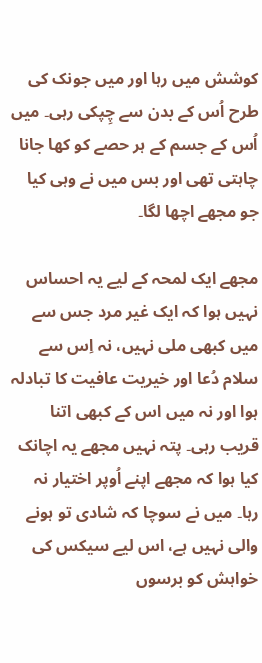کوشش میں رہا اور میں جونک کی طرح اُس کے بدن سے چِپکی رہی۔ میں اُس کے جسم کے ہر حصے کو کھا جانا چاہتی تھی اور بس میں نے وہی کیا جو مجھے اچھا لگا۔

مجھے ایک لمحہ کے لیے یہ احساس نہیں ہوا کہ ایک غیر مرد جس سے میں کبھی ملی نہیں، نہ اِس سے سلام دُعا اور خیریت عافیت کا تبادلہ ہوا اور نہ میں اس کے کبھی اتنا قریب رہی۔ پتہ نہیں مجھے یہ اچانک کیا ہوا کہ مجھے اپنے اُوپر اختیار نہ رہا۔ میں نے سوچا کہ شادی تو ہونے والی نہیں ہے، اس لیے سیکس کی خواہش کو برسوں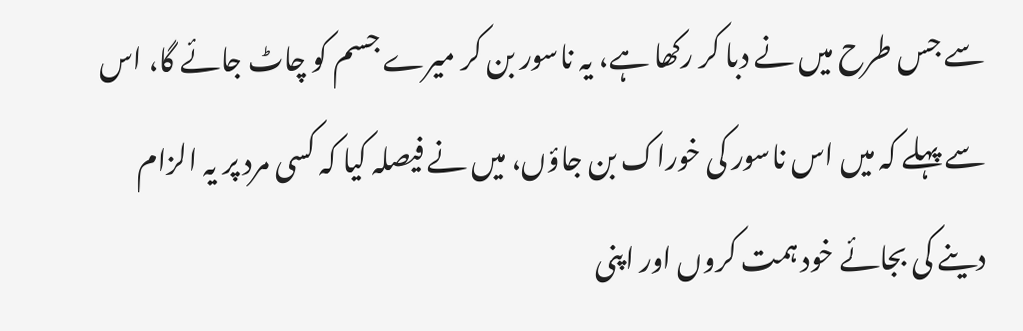سے جس طرح میں نے دبا کر رکھا ہے، یہ ناسور بن کر میرے جسم کو چاٹ جائے گا، اس سے پہلے کہ میں اس ناسور کی خوراک بن جاؤں، میں نے فیصلہ کیا کہ کسی مرد پر یہ الزام دینے کی بجائے خود ہمت کروں اور اپنی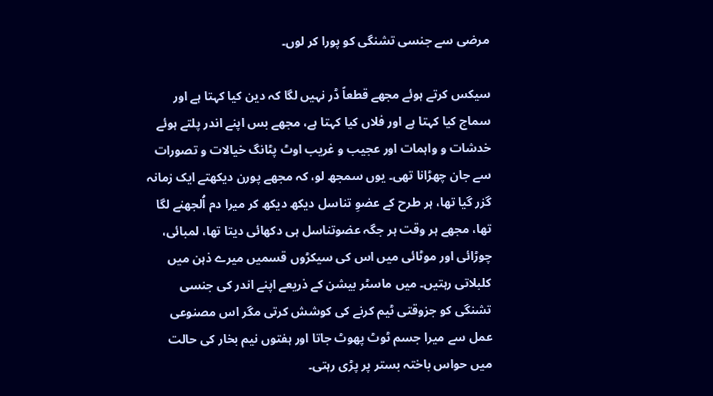مرضی سے جنسی تشنگی کو پورا کر لوں۔

سیکس کرتے ہوئے مجھے قطعاً ڈر نہیں لگا کہ دین کیا کہتا ہے اور سماج کیا کہتا ہے اور فلاں کیا کہتا ہے، مجھے بس اپنے اندر پلتے ہوئے خدشات و واہمات اور عجیب و غریب اوٹ پٹانگ خیالات و تصورات سے جان چھڑانا تھی۔ یوں سمجھ لو، کہ مجھے پورن دیکھتے ایک زمانہ گزر گیا تھا، ہر طرح کے عضوِ تناسل دیکھ دیکھ کر میرا دم اُلجھنے لگا تھا، مجھے ہر وقت ہر جگہ عضوتناسل ہی دکھائی دیتا تھا، لمبائی، چوڑائی اور موٹائی میں اس کی سیکڑوں قسمیں میرے ذہن میں کلبلاتی رہتیں۔ میں ماسٹر بیشن کے ذریعے اپنے اندر کی جنسی تشنگی کو جزوقتی ٹیم کرنے کی کوشش کرتی مگر اس مصنوعی عمل سے میرا جسم ٹوٹ پھوٹ جاتا اور ہفتوں نیم بخار کی حالت میں حواس باختہ بستر پر پڑی رہتی۔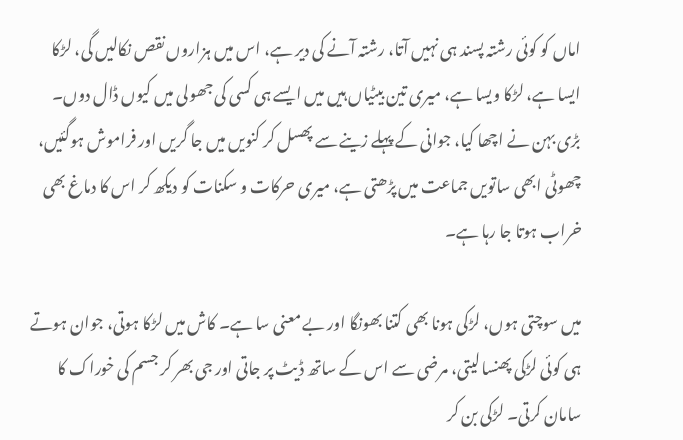اماں کو کوئی رشتہ پسند ہی نہیں آتا، رشتہ آنے کی دیر ہے، اس میں ہزاروں نقص نکالیں گی، لڑکا ایسا ہے، لڑکا ویسا ہے، میری تین بیٹیاں ہیں میں ایسے ہی کسی کی جھولی میں کیوں ڈال دوں۔ بڑی بہن نے اچھا کیا، جوانی کے پہلے زینے سے پھسل کر کنویں میں جا گریں اور فراموش ہوگئیں، چھوٹی ابھی ساتویں جماعت میں پڑھتی ہے، میری حرکات و سکنات کو دیکھ کر اس کا دماغ بھی خراب ہوتا جا رہا ہے۔

میں سوچتی ہوں، لڑکی ہونا بھی کتنا بھونگا اور بے معنی سا ہے۔ کاش میں لڑکا ہوتی، جوان ہوتے ہی کوئی لڑکی پھنسا لیتی، مرضی سے اس کے ساتھ ڈیٹ پر جاتی اور جی بھر کر جسم کی خوراک کا سامان کرتی۔ لڑکی بن کر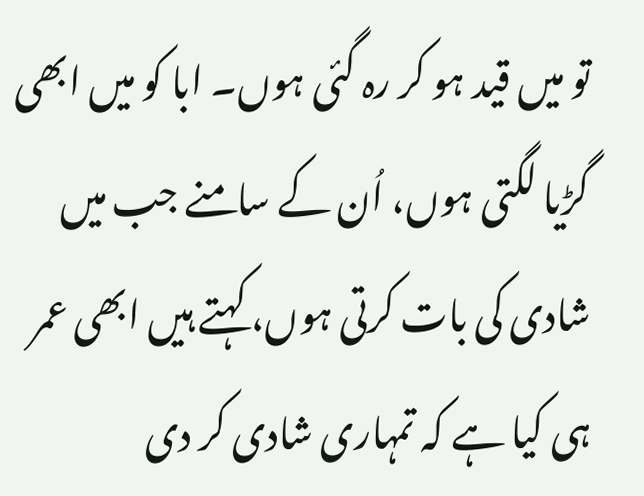تو میں قید ہو کر رہ گئی ہوں۔ ابا کو میں ابھی گڑیا لگتی ہوں، اُن کے سامنے جب میں شادی کی بات کرتی ہوں، کہتے ہیں ابھی عمر ہی کیا ہے کہ تمہاری شادی کر دی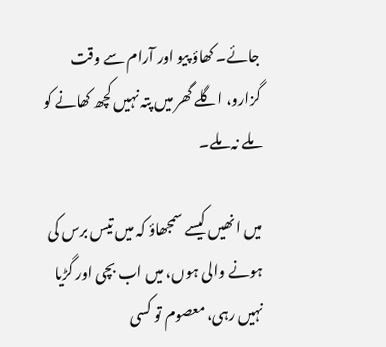جائے۔ کھاؤ پیو اور آرام سے وقت گزارو، اگلے گھر میں پتہ نہیں کچھ کھانے کو ملے نہ ملے۔

میں انھیں کیسے سمجھاؤ کہ میں تیس برس کی ہونے والی ہوں، میں اب بچی اور گڑیا نہیں رہی، معصوم تو کسی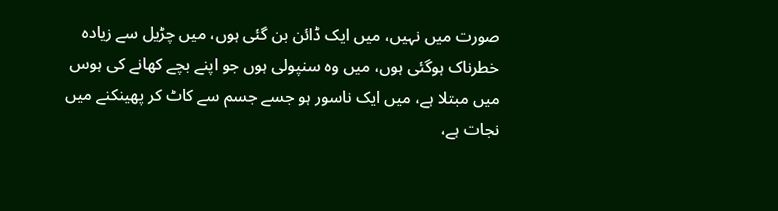صورت میں نہیں، میں ایک ڈائن بن گئی ہوں، میں چڑیل سے زیادہ خطرناک ہوگئی ہوں، میں وہ سنپولی ہوں جو اپنے بچے کھانے کی ہوس میں مبتلا ہے، میں ایک ناسور ہو جسے جسم سے کاٹ کر پھینکنے میں نجات ہے،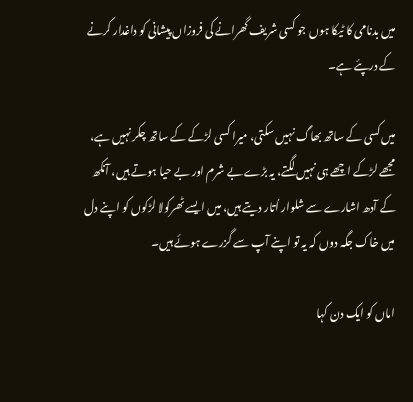میں بدنامی کا ٹیکا ہوں جو کسی شریف گھرانے کی فروزاں پیشانی کو داغدار کرنے کے درپئے ہے۔

میں کسی کے ساتھ بھاگ نہیں سکتی، میرا کسی لڑکے کے ساتھ چکر نہیں ہے، مجھے لڑکے اچھے ہی نہیں لگتے، یہ بڑے بے شرم اور بے حیا ہوتے ہیں، آنکھ کے آدھ اشارے سے شلوار اُتار دیتے ہیں، میں ایسے ٹھرکولا لڑکوں کو اپنے دل میں خاک جگہ دوں کہ یہ تو اپنے آپ سے گزرے ہوئے ہیں۔

اماں کو ایک دن کہا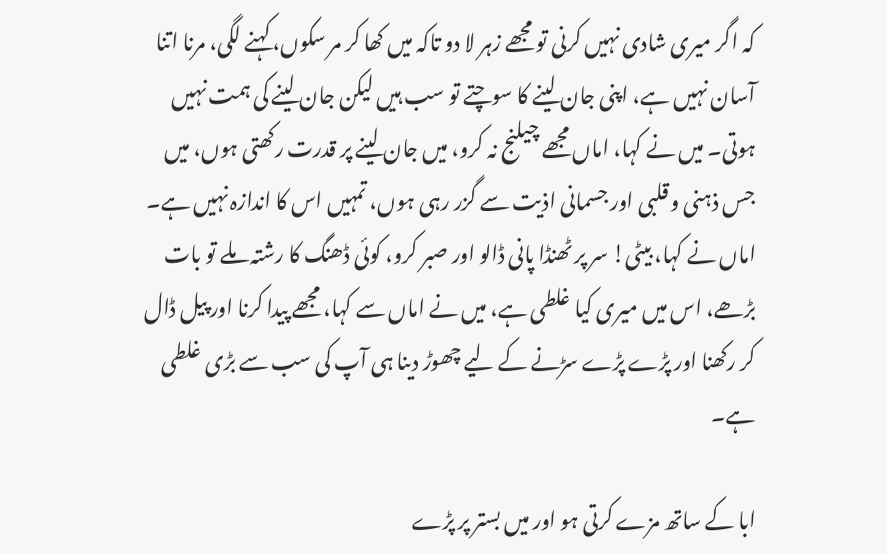کہ اگر میری شادی نہیں کرنی تو مجھے زہر لا دو تاکہ میں کھا کر مر سکوں، کہنے لگی، مرنا اتنا آسان نہیں ہے، اپنی جان لینے کا سوچتے تو سب ہیں لیکن جان لینے کی ہمت نہیں ہوتی۔ میں نے کہا، اماں مجھے چیلنج نہ کرو، میں جان لینے پر قدرت رکھتی ہوں، میں جس ذہنی و قلبی اور جسمانی اذیت سے گزر رہی ہوں، تمہیں اس کا اندازہ نہیں ہے۔ اماں نے کہا، بیٹی! سر پر ٹھنڈا پانی ڈالو اور صبر کرو، کوئی ڈھنگ کا رشتہ ملے تو بات بڑھے، اس میں میری کیا غلطی ہے، میں نے اماں سے کہا، مجھے پیدا کرنا اور پیل ڈال کر رکھنا اور پڑے پڑے سڑنے کے لیے چھوڑ دینا ہی آپ کی سب سے بڑی غلطی ہے۔

ابا کے ساتھ مزے کرتی ہو اور میں بستر پر پڑے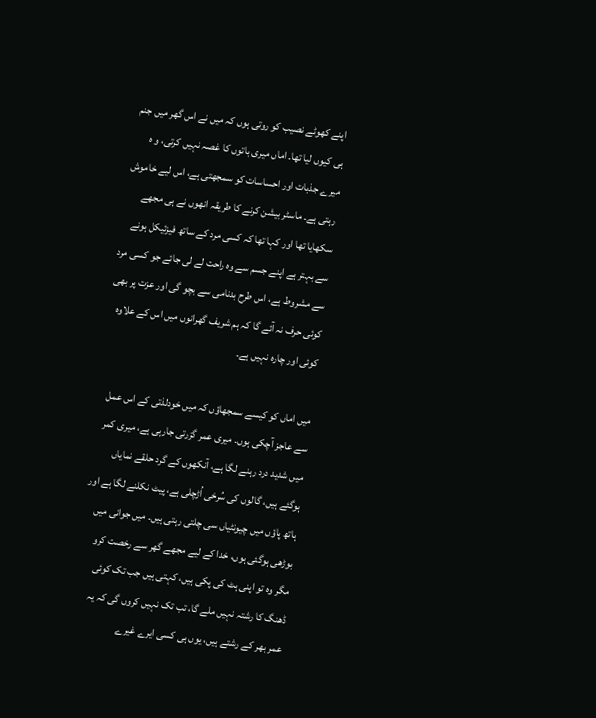اپنے کھوٹے نصیب کو روتی ہوں کہ میں نے اس گھر میں جنم ہی کیوں لیا تھا۔ اماں میری باتوں کا غصہ نہیں کرتی، و ہ میرے جذبات اور احساسات کو سمجھتی ہے، اس لیے خاموش رہتی ہے۔ ماسٹر بیشن کرنے کا طریقہ انھوں نے ہی مجھے سکھایا تھا اور کہا تھا کہ کسی مرد کے ساتھ فیزئیکل ہونے سے بہتر ہے اپنے جسم سے وہ راحت لے لی جائے جو کسی مرد سے مشروط ہے، اس طرح بدنامی سے بچو گی اور عزت پر بھی کوئی حرف نہ آئے گا کہ ہم شریف گھرانوں میں اس کے علاوہ کوئی اور چارہ نہیں ہے۔

میں اماں کو کیسے سمجھاؤں کہ میں خودلذتی کے اس عمل سے عاجز آچکی ہوں۔ میری عمر گزرتی جارہی ہے، میری کمر میں شدید درد رہنے لگا ہے، آنکھوں کے گرد حلقے نمایاں ہوگئے ہیں، گالوں کی سُرخی اُڑچلی ہے، پیٹ نکلنے لگا ہے اور ہاتھ پاؤں میں چیونٹیاں سی چلتی رہتی ہیں۔ میں جوانی میں بوڑھی ہوگئی ہوں، خدا کے لیے مجھے گھر سے رخصت کرو مگر وہ تو اپنی ہٹ کی پکی ہیں، کہتی ہیں جب تک کوئی ڈھنگ کا رشتہ نہیں ملے گا، تب تک نہیں کروں گی کہ یہ عمر بھر کے رشتے ہیں، یوں ہی کسی ایرے غیرے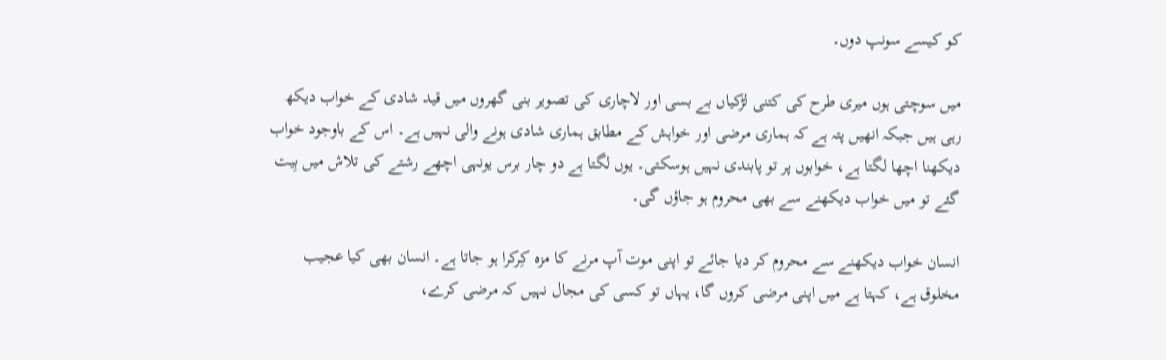کو کیسے سونپ دوں۔

میں سوچتی ہوں میری طرح کی کتنی لڑکیاں بے بسی اور لاچاری کی تصویر بنی گھروں میں قید شادی کے خواب دیکھ رہی ہیں جبکہ انھیں پتہ ہے کہ ہماری مرضی اور خواہش کے مطابق ہماری شادی ہونے والی نہیں ہے۔ اس کے باوجود خواب دیکھنا اچھا لگتا ہے، خوابوں پر تو پابندی نہیں ہوسکتی۔ یوں لگتا ہے دو چار برس یونہی اچھے رشتے کی تلاش میں بِیت گئے تو میں خواب دیکھنے سے بھی محروم ہو جاؤں گی۔

انسان خواب دیکھنے سے محروم کر دیا جائے تو اپنی موت آپ مرنے کا مزہ کِرکرا ہو جاتا ہے۔ انسان بھی کیا عجیب مخلوق ہے، کہتا ہے میں اپنی مرضی کروں گا، یہاں تو کسی کی مجال نہیں کہ مرضی کرے،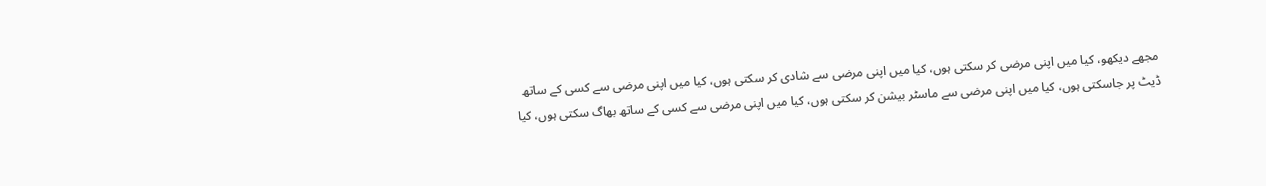مجھے دیکھو، کیا میں اپنی مرضی کر سکتی ہوں، کیا میں اپنی مرضی سے شادی کر سکتی ہوں، کیا میں اپنی مرضی سے کسی کے ساتھ ڈیٹ پر جاسکتی ہوں، کیا میں اپنی مرضی سے ماسٹر بیشن کر سکتی ہوں، کیا میں اپنی مرضی سے کسی کے ساتھ بھاگ سکتی ہوں، کیا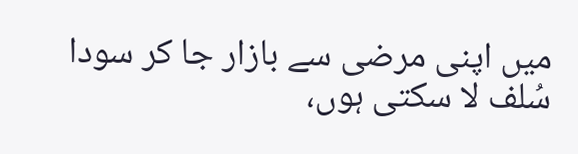میں اپنی مرضی سے بازار جا کر سودا سُلف لا سکتی ہوں،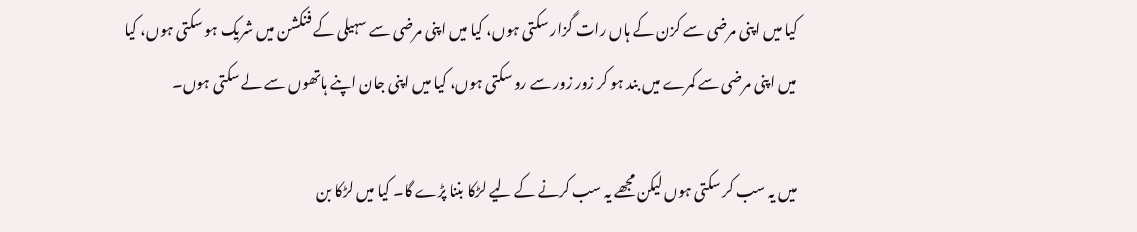کیا میں اپنی مرضی سے کزن کے ہاں رات گزار سکتی ہوں، کیا میں اپنی مرضی سے سہیلی کے فنکشن میں شریک ہو سکتی ہوں، کیا میں اپنی مرضی سے کمرے میں بند ہو کر زور زور سے رو سکتی ہوں، کیا میں اپنی جان اپنے ہاتھوں سے لے سکتی ہوں۔

میں یہ سب کر سکتی ہوں لیکن مجھے یہ سب کرنے کے لیے لڑکا بننا پڑے گا۔ کیا میں لڑکا بن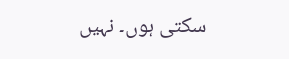سکتی ہوں۔ نہیں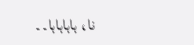نا، ہاہاہاہا۔۔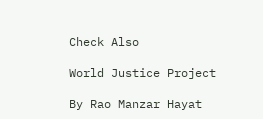Check Also

World Justice Project

By Rao Manzar Hayat